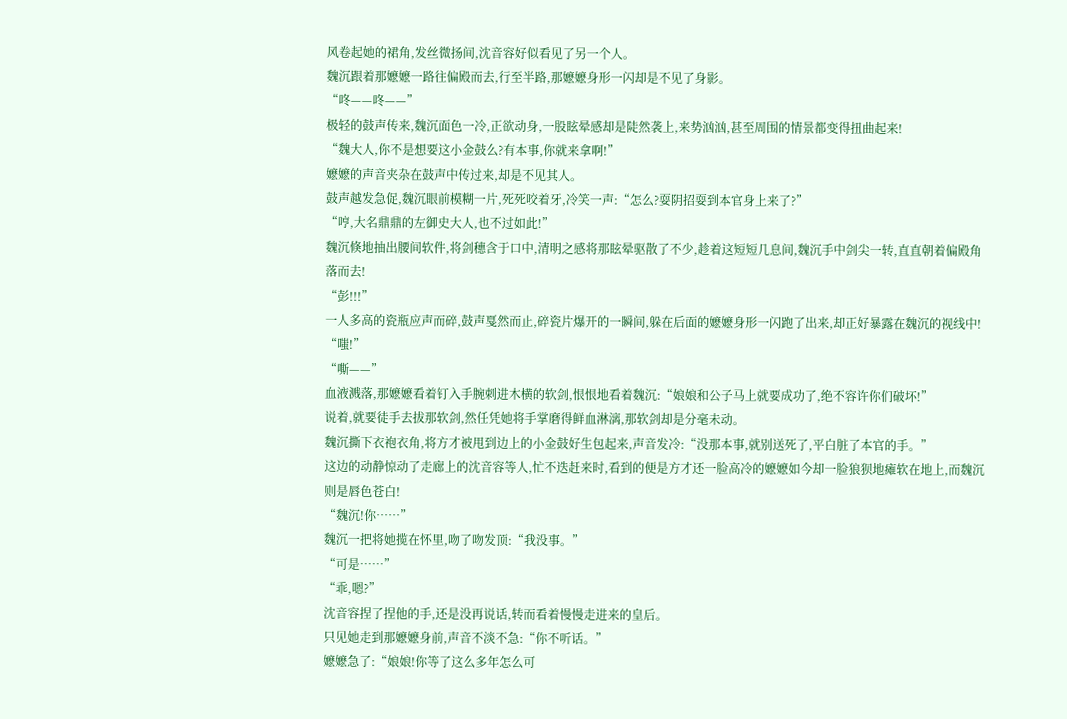风卷起她的裙角,发丝微扬间,沈音容好似看见了另一个人。
魏沉跟着那嬷嬷一路往偏殿而去,行至半路,那嬷嬷身形一闪却是不见了身影。
“咚——咚——”
极轻的鼓声传来,魏沉面色一冷,正欲动身,一股眩晕感却是陡然袭上,来势汹汹,甚至周围的情景都变得扭曲起来!
“魏大人,你不是想要这小金鼓么?有本事,你就来拿啊!”
嬷嬷的声音夹杂在鼓声中传过来,却是不见其人。
鼓声越发急促,魏沉眼前模糊一片,死死咬着牙,冷笑一声:“怎么?耍阴招耍到本官身上来了?”
“哼,大名鼎鼎的左御史大人,也不过如此!”
魏沉倏地抽出腰间软件,将剑穗含于口中,清明之感将那眩晕驱散了不少,趁着这短短几息间,魏沉手中剑尖一转,直直朝着偏殿角落而去!
“彭!!!”
一人多高的瓷瓶应声而碎,鼓声戛然而止,碎瓷片爆开的一瞬间,躲在后面的嬷嬷身形一闪跑了出来,却正好暴露在魏沉的视线中!
“嗤!”
“嘶——”
血液溅落,那嬷嬷看着钉入手腕刺进木横的软剑,恨恨地看着魏沉:“娘娘和公子马上就要成功了,绝不容许你们破坏!”
说着,就要徒手去拔那软剑,然任凭她将手掌磨得鲜血淋漓,那软剑却是分毫未动。
魏沉撕下衣袍衣角,将方才被甩到边上的小金鼓好生包起来,声音发冷:“没那本事,就别送死了,平白脏了本官的手。”
这边的动静惊动了走廊上的沈音容等人,忙不迭赶来时,看到的便是方才还一脸高冷的嬷嬷如今却一脸狼狈地瘫软在地上,而魏沉则是唇色苍白!
“魏沉!你……”
魏沉一把将她揽在怀里,吻了吻发顶:“我没事。”
“可是……”
“乖,嗯?”
沈音容捏了捏他的手,还是没再说话,转而看着慢慢走进来的皇后。
只见她走到那嬷嬷身前,声音不淡不急:“你不听话。”
嬷嬷急了:“娘娘!你等了这么多年怎么可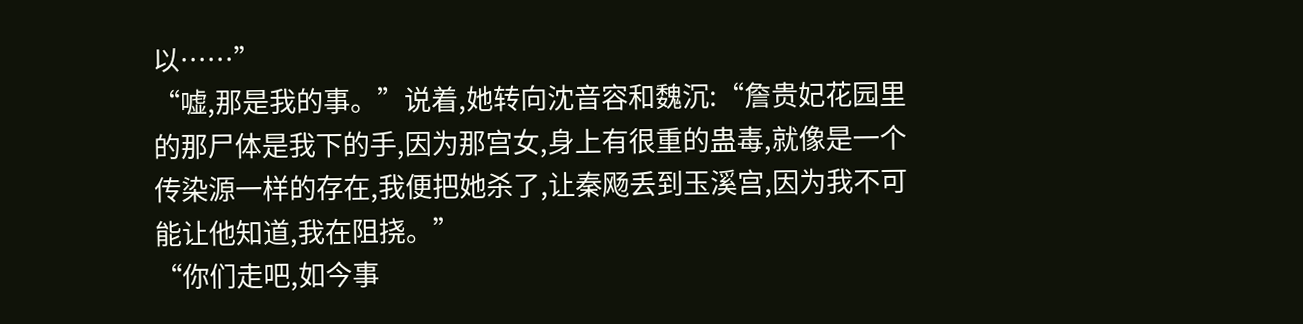以……”
“嘘,那是我的事。”说着,她转向沈音容和魏沉:“詹贵妃花园里的那尸体是我下的手,因为那宫女,身上有很重的蛊毒,就像是一个传染源一样的存在,我便把她杀了,让秦飏丢到玉溪宫,因为我不可能让他知道,我在阻挠。”
“你们走吧,如今事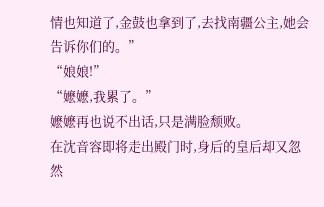情也知道了,金鼓也拿到了,去找南疆公主,她会告诉你们的。”
“娘娘!”
“嬷嬷,我累了。”
嬷嬷再也说不出话,只是满脸颓败。
在沈音容即将走出殿门时,身后的皇后却又忽然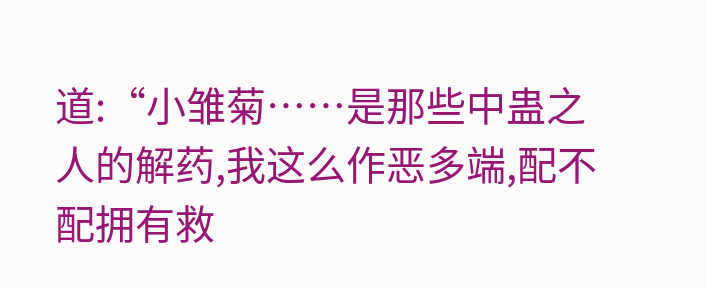道:“小雏菊……是那些中蛊之人的解药,我这么作恶多端,配不配拥有救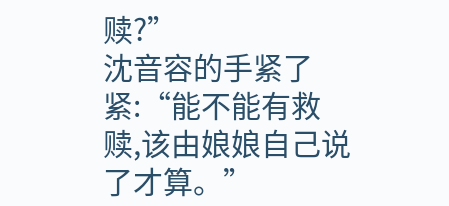赎?”
沈音容的手紧了紧:“能不能有救赎,该由娘娘自己说了才算。”